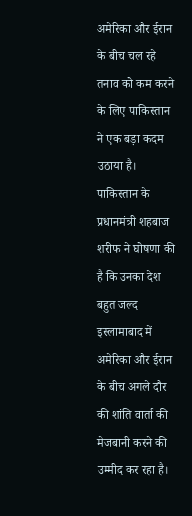अमेरिका और ईरान के बीच चल रहे तनाव को कम करने के लिए पाकिस्तान ने एक बड़ा कदम उठाया है। पाकिस्तान के प्रधानमंत्री शहबाज शरीफ ने घोषणा की है कि उनका देश बहुत जल्द इस्लामाबाद में अमेरिका और ईरान के बीच अगले दौर की शांति वार्ता की मेजबानी करने की उम्मीद कर रहा है।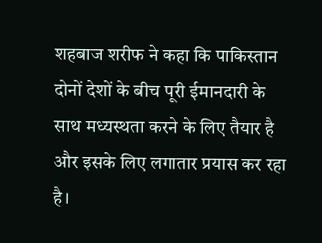शहबाज शरीफ ने कहा कि पाकिस्तान दोनों देशों के बीच पूरी ईमानदारी के साथ मध्यस्थता करने के लिए तैयार है और इसके लिए लगातार प्रयास कर रहा है।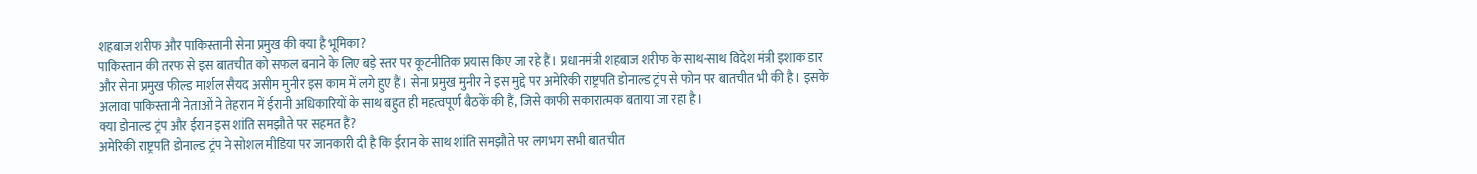शहबाज शरीफ और पाकिस्तानी सेना प्रमुख की क्या है भूमिका?
पाकिस्तान की तरफ से इस बातचीत को सफल बनाने के लिए बड़े स्तर पर कूटनीतिक प्रयास किए जा रहे हैं। प्रधानमंत्री शहबाज शरीफ के साथ-साथ विदेश मंत्री इशाक डार और सेना प्रमुख फील्ड मार्शल सैयद असीम मुनीर इस काम में लगे हुए हैं। सेना प्रमुख मुनीर ने इस मुद्दे पर अमेरिकी राष्ट्रपति डोनाल्ड ट्रंप से फोन पर बातचीत भी की है। इसके अलावा पाकिस्तानी नेताओं ने तेहरान में ईरानी अधिकारियों के साथ बहुत ही महत्वपूर्ण बैठकें की हैं, जिसे काफी सकारात्मक बताया जा रहा है।
क्या डोनाल्ड ट्रंप और ईरान इस शांति समझौते पर सहमत हैं?
अमेरिकी राष्ट्रपति डोनाल्ड ट्रंप ने सोशल मीडिया पर जानकारी दी है कि ईरान के साथ शांति समझौते पर लगभग सभी बातचीत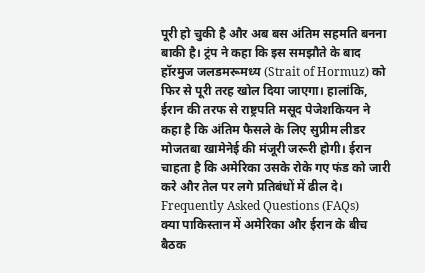पूरी हो चुकी है और अब बस अंतिम सहमति बनना बाकी है। ट्रंप ने कहा कि इस समझौते के बाद हॉरमुज जलडमरूमध्य (Strait of Hormuz) को फिर से पूरी तरह खोल दिया जाएगा। हालांकि, ईरान की तरफ से राष्ट्रपति मसूद पेजेशकियन ने कहा है कि अंतिम फैसले के लिए सुप्रीम लीडर मोजतबा खामेनेई की मंजूरी जरूरी होगी। ईरान चाहता है कि अमेरिका उसके रोके गए फंड को जारी करे और तेल पर लगे प्रतिबंधों में ढील दे।
Frequently Asked Questions (FAQs)
क्या पाकिस्तान में अमेरिका और ईरान के बीच बैठक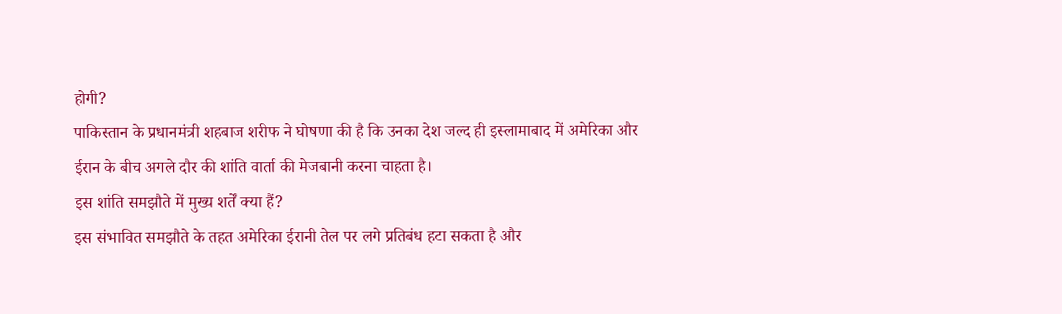होगी?
पाकिस्तान के प्रधानमंत्री शहबाज शरीफ ने घोषणा की है कि उनका देश जल्द ही इस्लामाबाद में अमेरिका और ईरान के बीच अगले दौर की शांति वार्ता की मेजबानी करना चाहता है।
इस शांति समझौते में मुख्य शर्तें क्या हैं?
इस संभावित समझौते के तहत अमेरिका ईरानी तेल पर लगे प्रतिबंध हटा सकता है और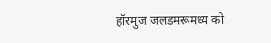हॉरमुज जलडमरूमध्य को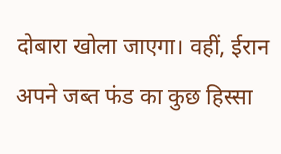दोबारा खोला जाएगा। वहीं, ईरान अपने जब्त फंड का कुछ हिस्सा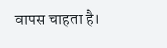वापस चाहता है।